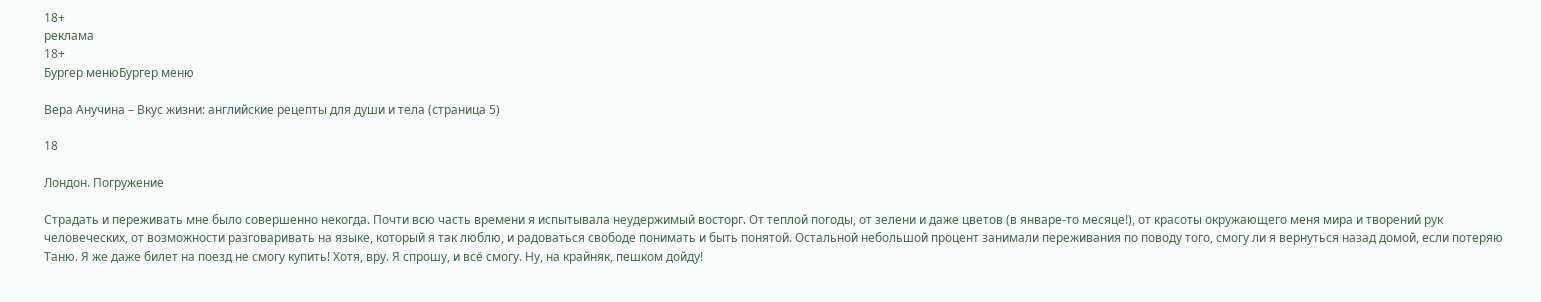18+
реклама
18+
Бургер менюБургер меню

Вера Анучина – Вкус жизни: английские рецепты для души и тела (страница 5)

18

Лондон. Погружение

Страдать и переживать мне было совершенно некогда. Почти всю часть времени я испытывала неудержимый восторг. От теплой погоды, от зелени и даже цветов (в январе-то месяце!), от красоты окружающего меня мира и творений рук человеческих, от возможности разговаривать на языке, который я так люблю, и радоваться свободе понимать и быть понятой. Остальной небольшой процент занимали переживания по поводу того, смогу ли я вернуться назад домой, если потеряю Таню. Я же даже билет на поезд не смогу купить! Хотя, вру. Я спрошу, и всё смогу. Ну, на крайняк, пешком дойду!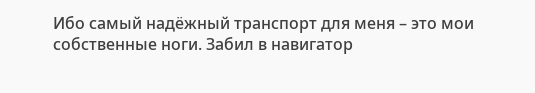Ибо самый надёжный транспорт для меня – это мои собственные ноги. Забил в навигатор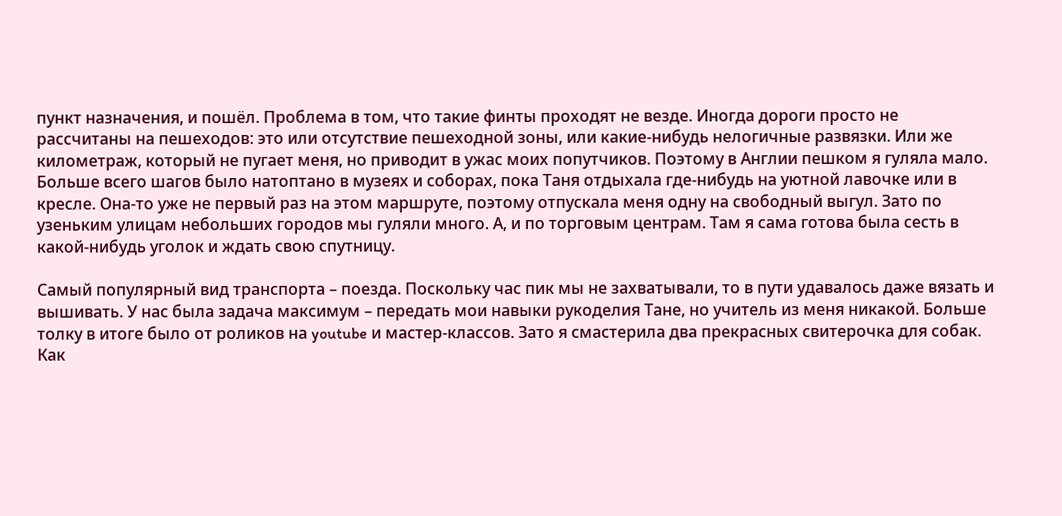пункт назначения, и пошёл. Проблема в том, что такие финты проходят не везде. Иногда дороги просто не рассчитаны на пешеходов: это или отсутствие пешеходной зоны, или какие-нибудь нелогичные развязки. Или же километраж, который не пугает меня, но приводит в ужас моих попутчиков. Поэтому в Англии пешком я гуляла мало. Больше всего шагов было натоптано в музеях и соборах, пока Таня отдыхала где-нибудь на уютной лавочке или в кресле. Она-то уже не первый раз на этом маршруте, поэтому отпускала меня одну на свободный выгул. Зато по узеньким улицам небольших городов мы гуляли много. А, и по торговым центрам. Там я сама готова была сесть в какой-нибудь уголок и ждать свою спутницу.

Самый популярный вид транспорта – поезда. Поскольку час пик мы не захватывали, то в пути удавалось даже вязать и вышивать. У нас была задача максимум – передать мои навыки рукоделия Тане, но учитель из меня никакой. Больше толку в итоге было от роликов на youtube и мастер-классов. Зато я смастерила два прекрасных свитерочка для собак. Как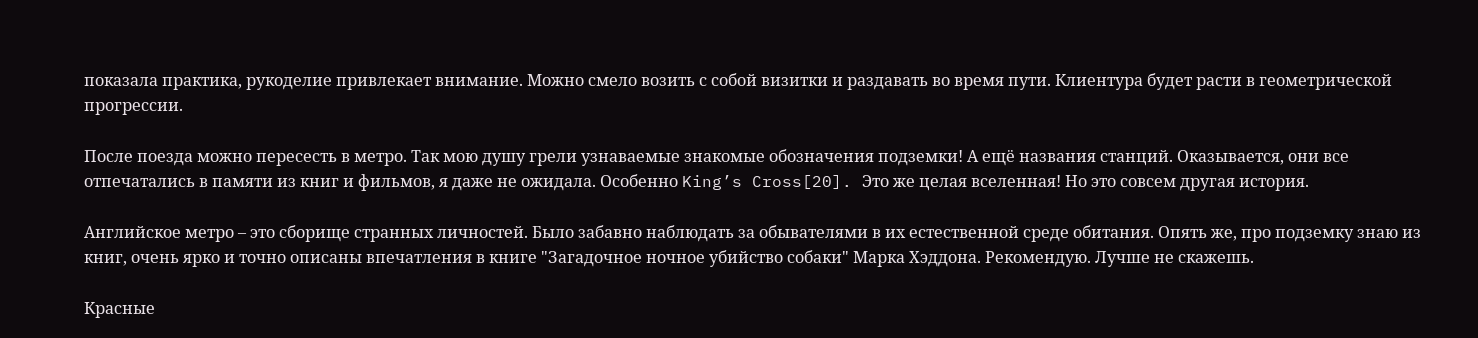показала практика, рукоделие привлекает внимание. Можно смело возить с собой визитки и раздавать во время пути. Клиентура будет расти в геометрической прогрессии.

После поезда можно пересесть в метро. Так мою душу грели узнаваемые знакомые обозначения подземки! А ещё названия станций. Оказывается, они все отпечатались в памяти из книг и фильмов, я даже не ожидала. Особенно King’s Cross[20]. Это же целая вселенная! Но это совсем другая история.

Английское метро – это сборище странных личностей. Было забавно наблюдать за обывателями в их естественной среде обитания. Опять же, про подземку знаю из книг, очень ярко и точно описаны впечатления в книге "Загадочное ночное убийство собаки" Марка Хэддона. Рекомендую. Лучше не скажешь.

Красные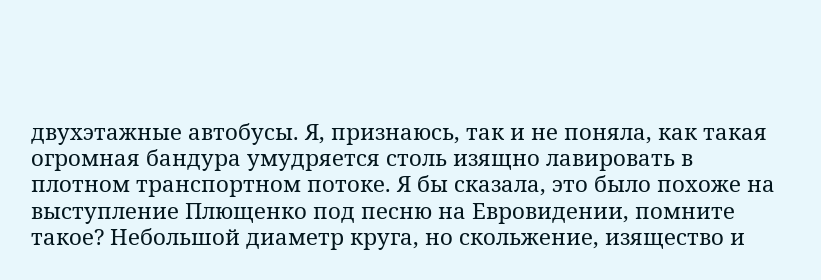двухэтажные автобусы. Я, признаюсь, так и не поняла, как такая огромная бандура умудряется столь изящно лавировать в плотном транспортном потоке. Я бы сказала, это было похоже на выступление Плющенко под песню на Евровидении, помните такое? Небольшой диаметр круга, но скольжение, изящество и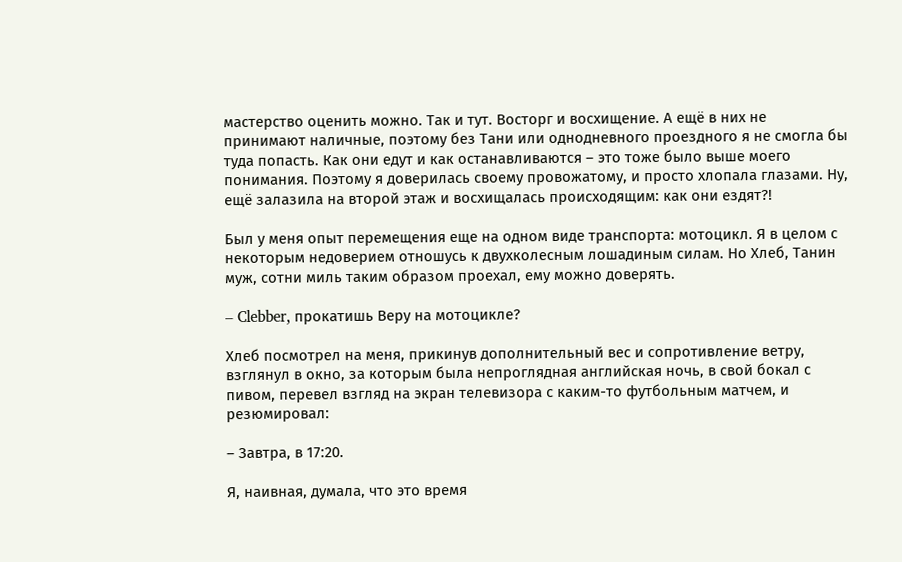мастерство оценить можно. Так и тут. Восторг и восхищение. А ещё в них не принимают наличные, поэтому без Тани или однодневного проездного я не смогла бы туда попасть. Как они едут и как останавливаются – это тоже было выше моего понимания. Поэтому я доверилась своему провожатому, и просто хлопала глазами. Ну, ещё залазила на второй этаж и восхищалась происходящим: как они ездят?!

Был у меня опыт перемещения еще на одном виде транспорта: мотоцикл. Я в целом с некоторым недоверием отношусь к двухколесным лошадиным силам. Но Хлеб, Танин муж, сотни миль таким образом проехал, ему можно доверять.

– Clebber, прокатишь Веру на мотоцикле?

Хлеб посмотрел на меня, прикинув дополнительный вес и сопротивление ветру, взглянул в окно, за которым была непроглядная английская ночь, в свой бокал с пивом, перевел взгляд на экран телевизора с каким-то футбольным матчем, и резюмировал:

– Завтра, в 17:20.

Я, наивная, думала, что это время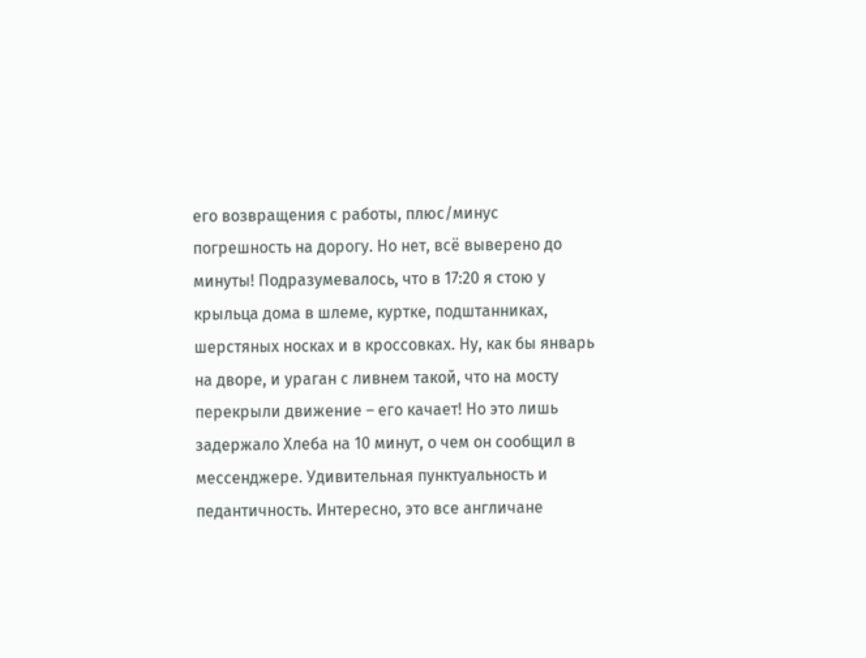его возвращения с работы, плюс/минус погрешность на дорогу. Но нет, всё выверено до минуты! Подразумевалось, что в 17:20 я стою у крыльца дома в шлеме, куртке, подштанниках, шерстяных носках и в кроссовках. Ну, как бы январь на дворе, и ураган с ливнем такой, что на мосту перекрыли движение – его качает! Но это лишь задержало Хлеба на 10 минут, о чем он сообщил в мессенджере. Удивительная пунктуальность и педантичность. Интересно, это все англичане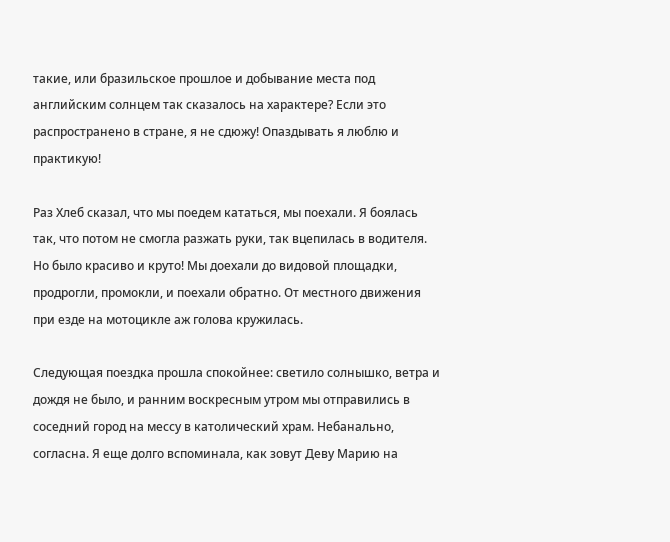такие, или бразильское прошлое и добывание места под английским солнцем так сказалось на характере? Если это распространено в стране, я не сдюжу! Опаздывать я люблю и практикую!

Раз Хлеб сказал, что мы поедем кататься, мы поехали. Я боялась так, что потом не смогла разжать руки, так вцепилась в водителя. Но было красиво и круто! Мы доехали до видовой площадки, продрогли, промокли, и поехали обратно. От местного движения при езде на мотоцикле аж голова кружилась.

Следующая поездка прошла спокойнее: светило солнышко, ветра и дождя не было, и ранним воскресным утром мы отправились в соседний город на мессу в католический храм. Небанально, согласна. Я еще долго вспоминала, как зовут Деву Марию на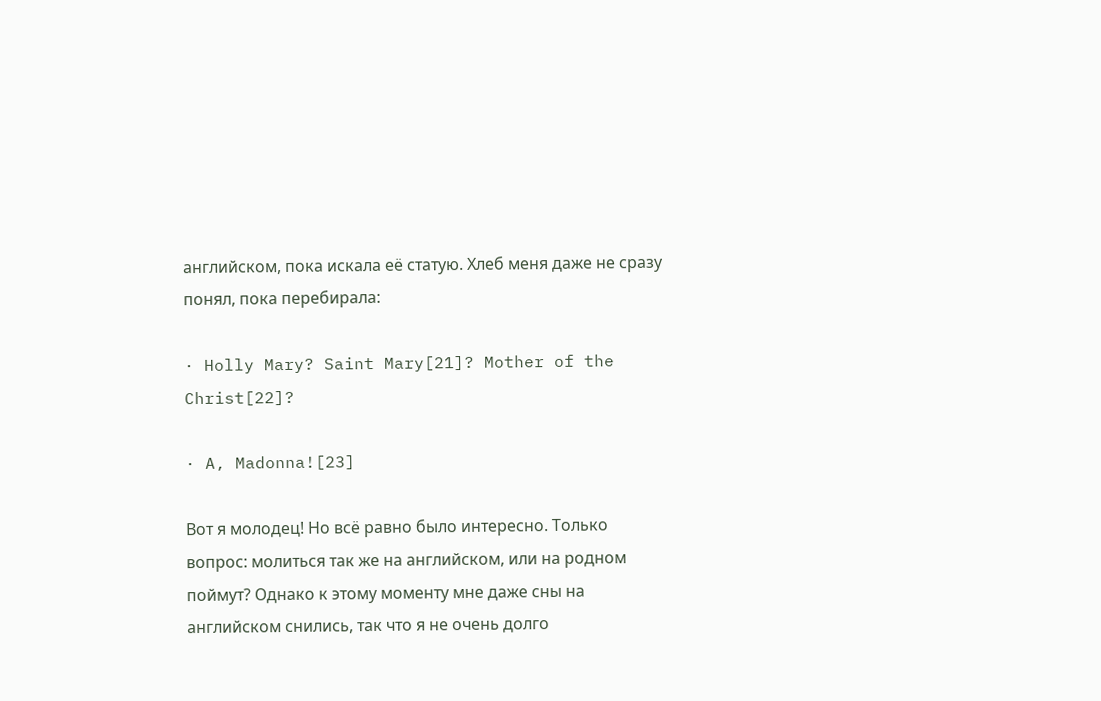английском, пока искала её статую. Хлеб меня даже не сразу понял, пока перебирала:

· Holly Mary? Saint Mary[21]? Mother of the Christ[22]?

· A, Madonna![23]

Вот я молодец! Но всё равно было интересно. Только вопрос: молиться так же на английском, или на родном поймут? Однако к этому моменту мне даже сны на английском снились, так что я не очень долго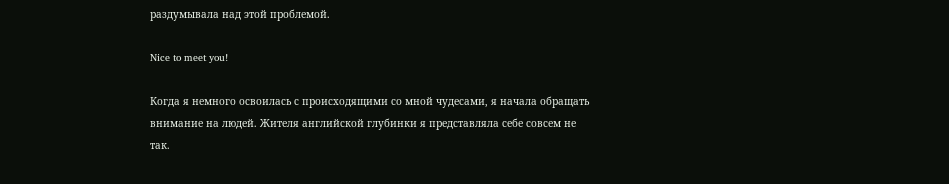раздумывала над этой проблемой.

Nice to meet you!

Когда я немного освоилась с происходящими со мной чудесами, я начала обращать внимание на людей. Жителя английской глубинки я представляла себе совсем не так.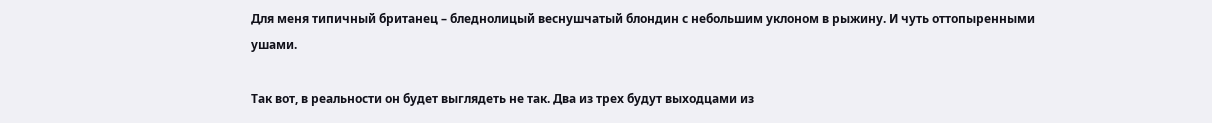Для меня типичный британец – бледнолицый веснушчатый блондин с небольшим уклоном в рыжину. И чуть оттопыренными ушами.

Так вот, в реальности он будет выглядеть не так. Два из трех будут выходцами из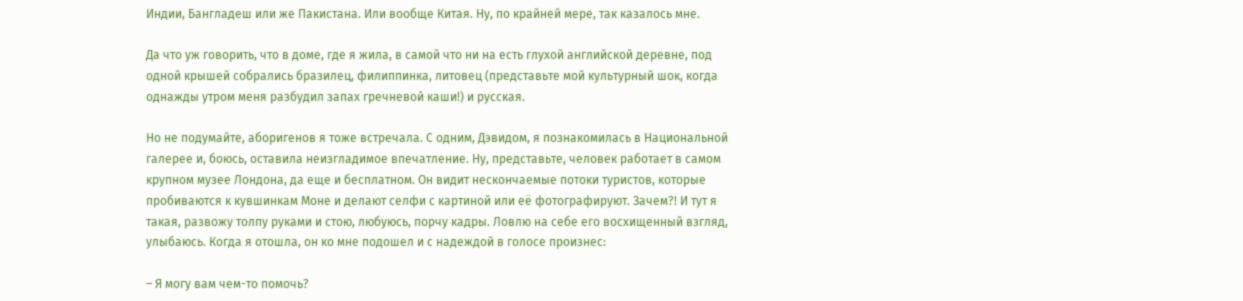Индии, Бангладеш или же Пакистана. Или вообще Китая. Ну, по крайней мере, так казалось мне.

Да что уж говорить, что в доме, где я жила, в самой что ни на есть глухой английской деревне, под одной крышей собрались бразилец, филиппинка, литовец (представьте мой культурный шок, когда однажды утром меня разбудил запах гречневой каши!) и русская.

Но не подумайте, аборигенов я тоже встречала. С одним, Дэвидом, я познакомилась в Национальной галерее и, боюсь, оставила неизгладимое впечатление. Ну, представьте, человек работает в самом крупном музее Лондона, да еще и бесплатном. Он видит нескончаемые потоки туристов, которые пробиваются к кувшинкам Моне и делают селфи с картиной или её фотографируют. Зачем?! И тут я такая, развожу толпу руками и стою, любуюсь, порчу кадры. Ловлю на себе его восхищенный взгляд, улыбаюсь. Когда я отошла, он ко мне подошел и с надеждой в голосе произнес:

– Я могу вам чем-то помочь?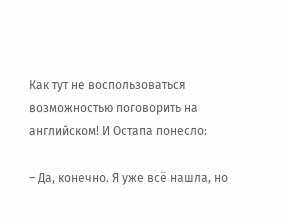Как тут не воспользоваться возможностью поговорить на английском! И Остапа понесло:

– Да, конечно. Я уже всё нашла, но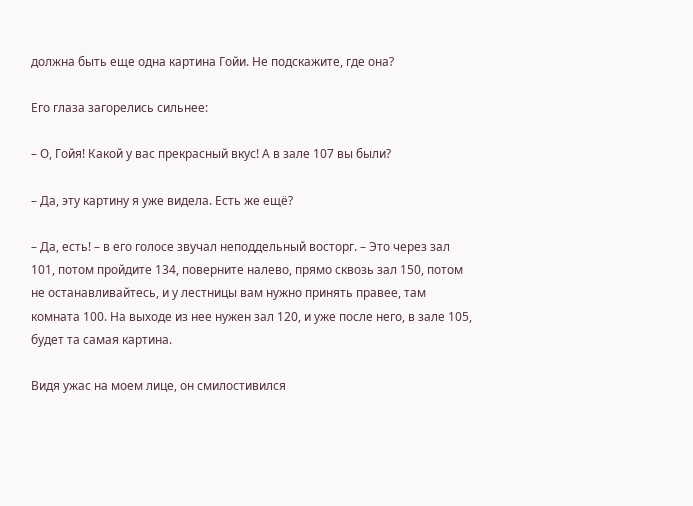должна быть еще одна картина Гойи. Не подскажите, где она?

Его глаза загорелись сильнее:

– О, Гойя! Какой у вас прекрасный вкус! А в зале 107 вы были?

– Да, эту картину я уже видела. Есть же ещё?

– Да, есть! – в его голосе звучал неподдельный восторг. – Это через зал 101, потом пройдите 134, поверните налево, прямо сквозь зал 150, потом не останавливайтесь, и у лестницы вам нужно принять правее, там комната 100. На выходе из нее нужен зал 120, и уже после него, в зале 105, будет та самая картина.

Видя ужас на моем лице, он смилостивился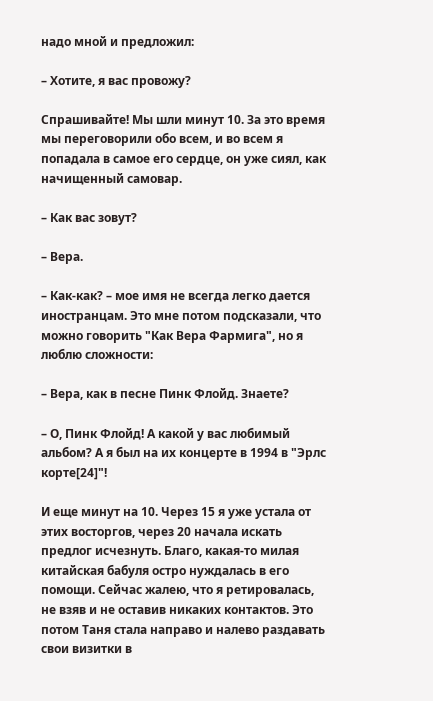надо мной и предложил:

– Хотите, я вас провожу?

Спрашивайте! Мы шли минут 10. За это время мы переговорили обо всем, и во всем я попадала в самое его сердце, он уже сиял, как начищенный самовар.

– Как вас зовут?

– Вера.

– Как-как? – мое имя не всегда легко дается иностранцам. Это мне потом подсказали, что можно говорить "Как Вера Фармига", но я люблю сложности:

– Вера, как в песне Пинк Флойд. Знаете?

– О, Пинк Флойд! А какой у вас любимый альбом? А я был на их концерте в 1994 в "Эрлс корте[24]"!

И еще минут на 10. Через 15 я уже устала от этих восторгов, через 20 начала искать предлог исчезнуть. Благо, какая-то милая китайская бабуля остро нуждалась в его помощи. Сейчас жалею, что я ретировалась, не взяв и не оставив никаких контактов. Это потом Таня стала направо и налево раздавать свои визитки в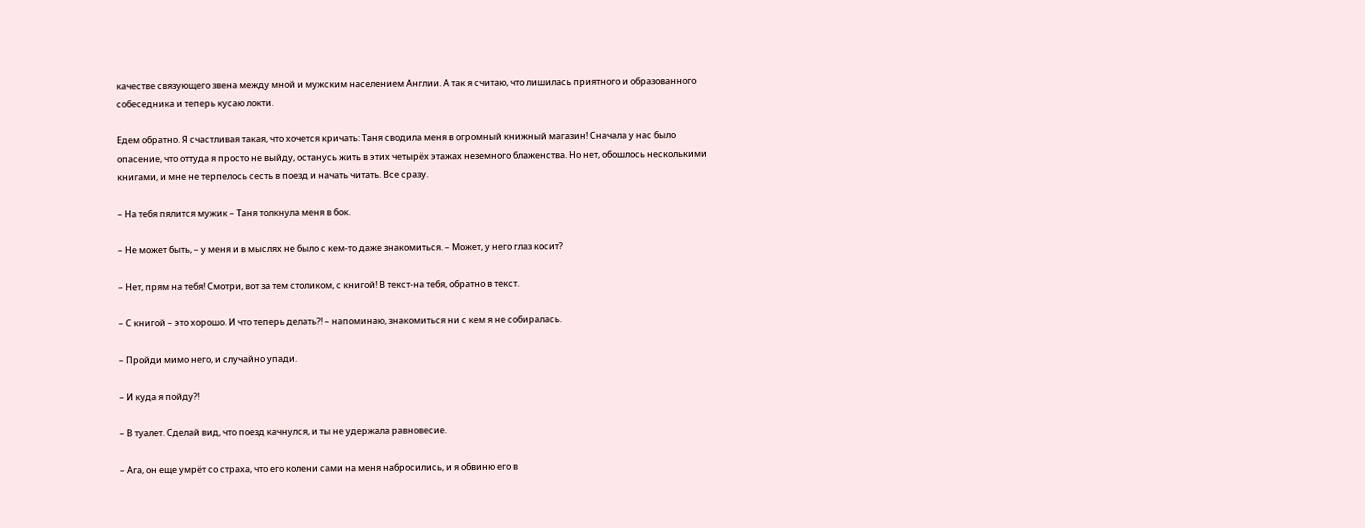качестве связующего звена между мной и мужским населением Англии. А так я считаю, что лишилась приятного и образованного собеседника и теперь кусаю локти.

Едем обратно. Я счастливая такая, что хочется кричать: Таня сводила меня в огромный книжный магазин! Сначала у нас было опасение, что оттуда я просто не выйду, останусь жить в этих четырёх этажах неземного блаженства. Но нет, обошлось несколькими книгами, и мне не терпелось сесть в поезд и начать читать. Все сразу.

– На тебя пялится мужик – Таня толкнула меня в бок.

– Не может быть, – у меня и в мыслях не было с кем-то даже знакомиться. – Может, у него глаз косит?

– Нет, прям на тебя! Смотри, вот за тем столиком, с книгой! В текст-на тебя, обратно в текст.

– С книгой – это хорошо. И что теперь делать?! – напоминаю, знакомиться ни с кем я не собиралась.

– Пройди мимо него, и случайно упади.

– И куда я пойду?!

– В туалет. Сделай вид, что поезд качнулся, и ты не удержала равновесие.

– Ага, он еще умрёт со страха, что его колени сами на меня набросились, и я обвиню его в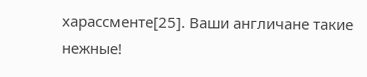харассменте[25]. Ваши англичане такие нежные!